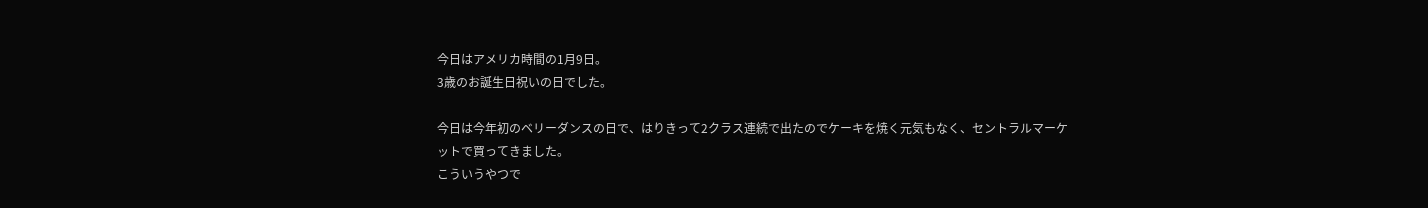今日はアメリカ時間の1月9日。
3歳のお誕生日祝いの日でした。

今日は今年初のベリーダンスの日で、はりきって2クラス連続で出たのでケーキを焼く元気もなく、セントラルマーケットで買ってきました。
こういうやつで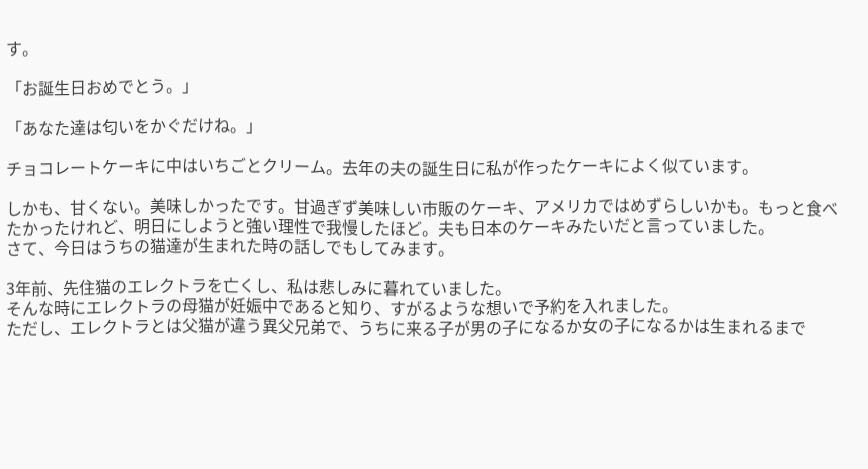す。

「お誕生日おめでとう。」

「あなた達は匂いをかぐだけね。」

チョコレートケーキに中はいちごとクリーム。去年の夫の誕生日に私が作ったケーキによく似ています。

しかも、甘くない。美味しかったです。甘過ぎず美味しい市販のケーキ、アメリカではめずらしいかも。もっと食べたかったけれど、明日にしようと強い理性で我慢したほど。夫も日本のケーキみたいだと言っていました。
さて、今日はうちの猫達が生まれた時の話しでもしてみます。

3年前、先住猫のエレクトラを亡くし、私は悲しみに暮れていました。
そんな時にエレクトラの母猫が妊娠中であると知り、すがるような想いで予約を入れました。
ただし、エレクトラとは父猫が違う異父兄弟で、うちに来る子が男の子になるか女の子になるかは生まれるまで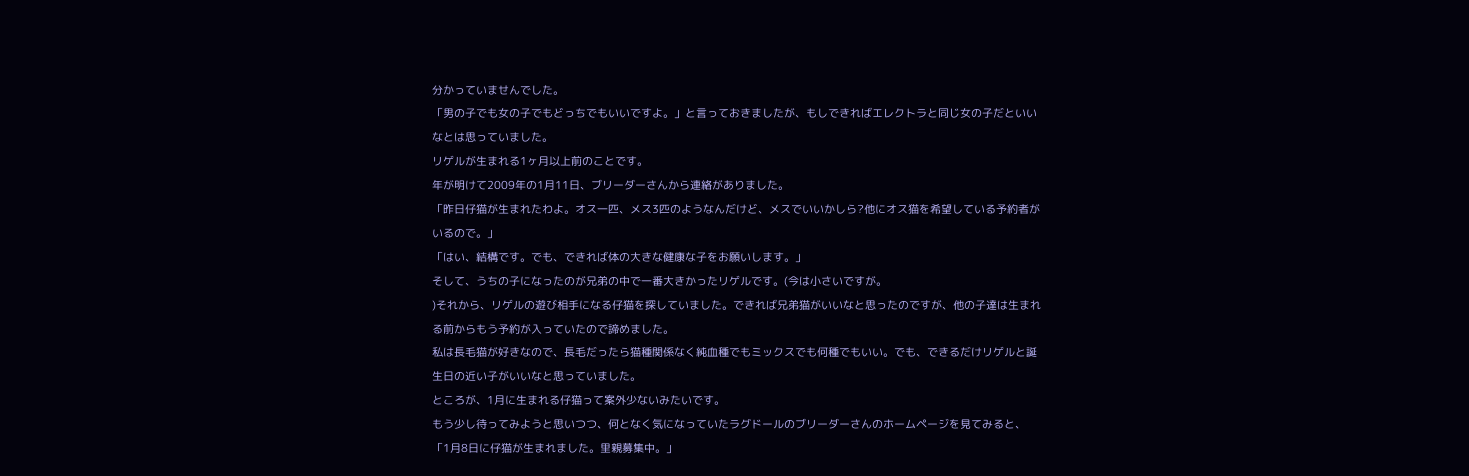分かっていませんでした。
「男の子でも女の子でもどっちでもいいですよ。」と言っておきましたが、もしできればエレクトラと同じ女の子だといいなとは思っていました。
リゲルが生まれる1ヶ月以上前のことです。
年が明けて2009年の1月11日、ブリーダーさんから連絡がありました。
「昨日仔猫が生まれたわよ。オス一匹、メス3匹のようなんだけど、メスでいいかしら?他にオス猫を希望している予約者がいるので。」
「はい、結構です。でも、できれば体の大きな健康な子をお願いします。」
そして、うちの子になったのが兄弟の中で一番大きかったリゲルです。(今は小さいですが。
)それから、リゲルの遊び相手になる仔猫を探していました。できれば兄弟猫がいいなと思ったのですが、他の子達は生まれる前からもう予約が入っていたので諦めました。
私は長毛猫が好きなので、長毛だったら猫種関係なく純血種でもミックスでも何種でもいい。でも、できるだけリゲルと誕生日の近い子がいいなと思っていました。
ところが、1月に生まれる仔猫って案外少ないみたいです。
もう少し待ってみようと思いつつ、何となく気になっていたラグドールのブリーダーさんのホームページを見てみると、
「1月8日に仔猫が生まれました。里親募集中。」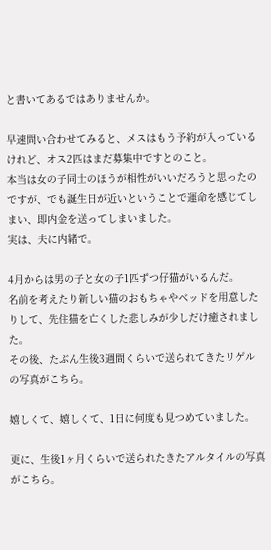と書いてあるではありませんか。

早速問い合わせてみると、メスはもう予約が入っているけれど、オス2匹はまだ募集中ですとのこと。
本当は女の子同士のほうが相性がいいだろうと思ったのですが、でも誕生日が近いということで運命を感じてしまい、即内金を送ってしまいました。
実は、夫に内緒で。

4月からは男の子と女の子1匹ずつ仔猫がいるんだ。
名前を考えたり新しい猫のおもちゃやベッドを用意したりして、先住猫を亡くした悲しみが少しだけ癒されました。
その後、たぶん生後3週間くらいで送られてきたリゲルの写真がこちら。

嬉しくて、嬉しくて、1日に何度も見つめていました。

更に、生後1ヶ月くらいで送られたきたアルタイルの写真がこちら。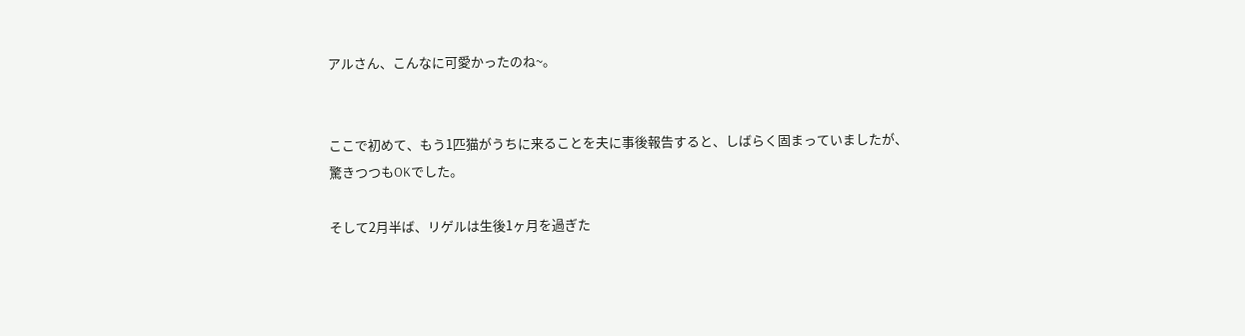アルさん、こんなに可愛かったのね~。


ここで初めて、もう1匹猫がうちに来ることを夫に事後報告すると、しばらく固まっていましたが、驚きつつもOKでした。

そして2月半ば、リゲルは生後1ヶ月を過ぎた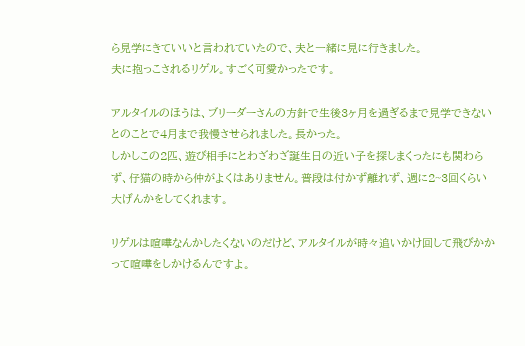ら見学にきていいと言われていたので、夫と一緒に見に行きました。
夫に抱っこされるリゲル。すごく可愛かったです。

アルタイルのほうは、ブリーダーさんの方針で生後3ヶ月を過ぎるまで見学できないとのことで4月まで我慢させられました。長かった。
しかしこの2匹、遊び相手にとわざわざ誕生日の近い子を探しまくったにも関わらず、仔猫の時から仲がよくはありません。普段は付かず離れず、週に2~3回くらい大げんかをしてくれます。

リゲルは喧嘩なんかしたくないのだけど、アルタイルが時々追いかけ回して飛びかかって喧嘩をしかけるんですよ。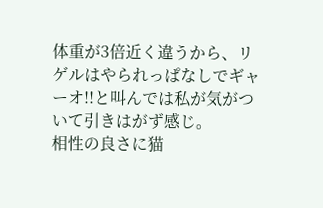体重が3倍近く違うから、リゲルはやられっぱなしでギャーオ!!と叫んでは私が気がついて引きはがず感じ。
相性の良さに猫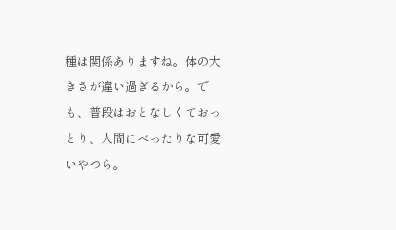種は関係ありますね。体の大きさが違い過ぎるから。でも、普段はおとなしくておっとり、人間にべったりな可愛いやつら。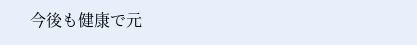今後も健康で元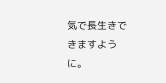気で長生きできますように。